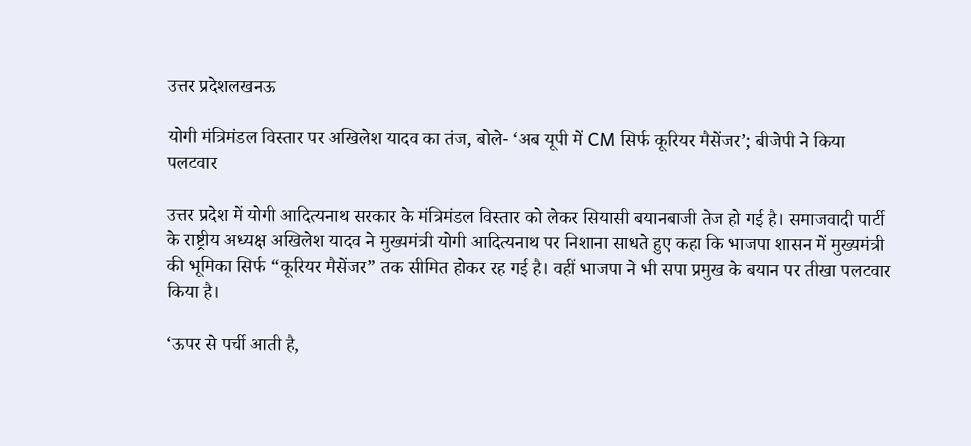उत्तर प्रदेशलखनऊ

योगी मंत्रिमंडल विस्तार पर अखिलेश यादव का तंज, बोले- ‘अब यूपी में CM सिर्फ कूरियर मैसेंजर’; बीजेपी ने किया पलटवार

उत्तर प्रदेश में योगी आदित्यनाथ सरकार के मंत्रिमंडल विस्तार को लेकर सियासी बयानबाजी तेज हो गई है। समाजवादी पार्टी के राष्ट्रीय अध्यक्ष अखिलेश यादव ने मुख्यमंत्री योगी आदित्यनाथ पर निशाना साधते हुए कहा कि भाजपा शासन में मुख्यमंत्री की भूमिका सिर्फ “कूरियर मैसेंजर” तक सीमित होकर रह गई है। वहीं भाजपा ने भी सपा प्रमुख के बयान पर तीखा पलटवार किया है।

‘ऊपर से पर्ची आती है,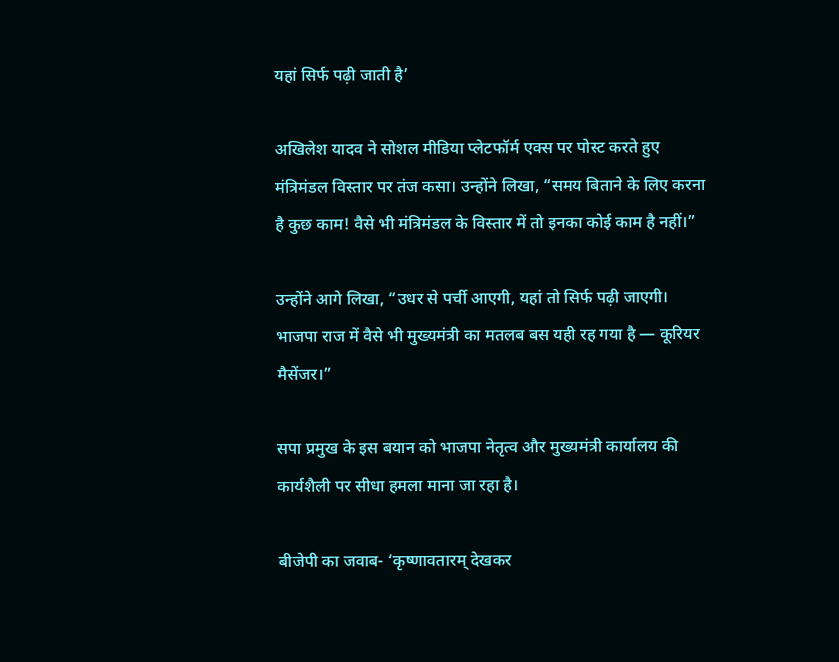यहां सिर्फ पढ़ी जाती है’

अखिलेश यादव ने सोशल मीडिया प्लेटफॉर्म एक्स पर पोस्ट करते हुए मंत्रिमंडल विस्तार पर तंज कसा। उन्होंने लिखा, “समय बिताने के लिए करना है कुछ काम! वैसे भी मंत्रिमंडल के विस्तार में तो इनका कोई काम है नहीं।”

उन्होंने आगे लिखा, “उधर से पर्ची आएगी, यहां तो सिर्फ पढ़ी जाएगी। भाजपा राज में वैसे भी मुख्यमंत्री का मतलब बस यही रह गया है — कूरियर मैसेंजर।”

सपा प्रमुख के इस बयान को भाजपा नेतृत्व और मुख्यमंत्री कार्यालय की कार्यशैली पर सीधा हमला माना जा रहा है।

बीजेपी का जवाब- ‘कृष्णावतारम् देखकर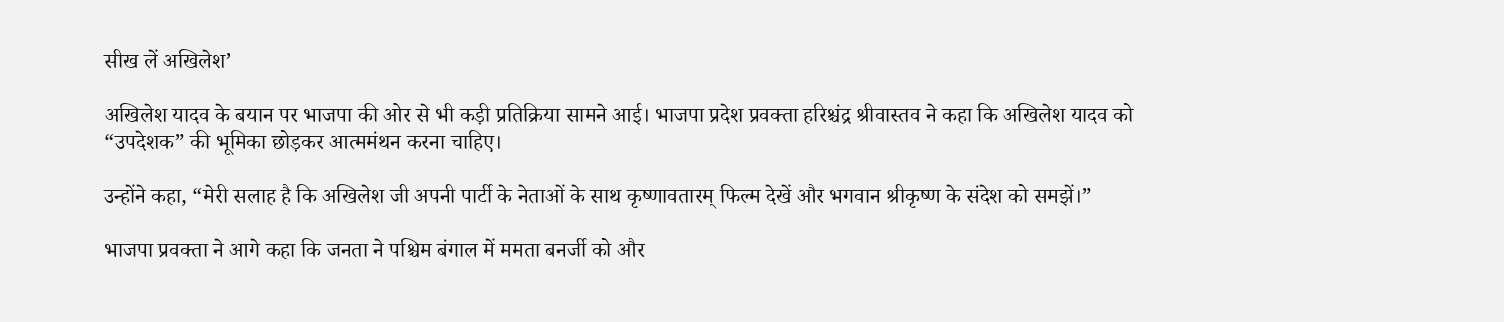सीख लें अखिलेश’

अखिलेश यादव के बयान पर भाजपा की ओर से भी कड़ी प्रतिक्रिया सामने आई। भाजपा प्रदेश प्रवक्ता हरिश्चंद्र श्रीवास्तव ने कहा कि अखिलेश यादव को “उपदेशक” की भूमिका छोड़कर आत्ममंथन करना चाहिए।

उन्होंने कहा, “मेरी सलाह है कि अखिलेश जी अपनी पार्टी के नेताओं के साथ कृष्णावतारम् फिल्म देखें और भगवान श्रीकृष्ण के संदेश को समझें।”

भाजपा प्रवक्ता ने आगे कहा कि जनता ने पश्चिम बंगाल में ममता बनर्जी को और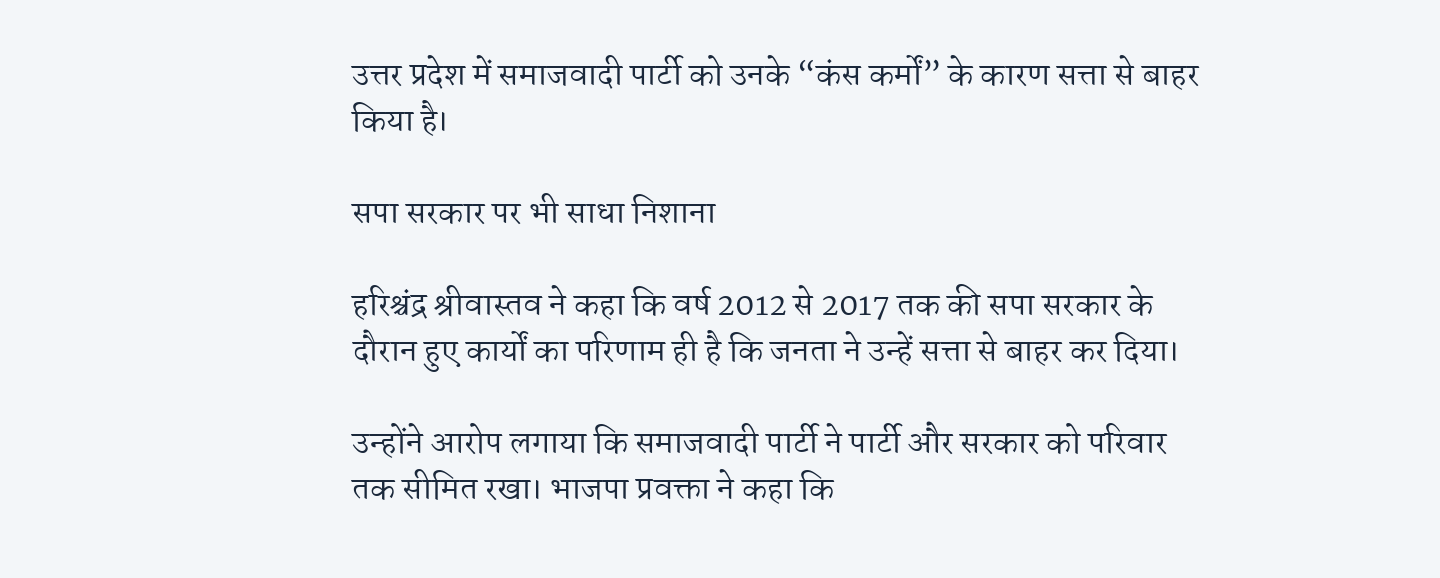उत्तर प्रदेश में समाजवादी पार्टी को उनके “कंस कर्मों” के कारण सत्ता से बाहर किया है।

सपा सरकार पर भी साधा निशाना

हरिश्चंद्र श्रीवास्तव ने कहा कि वर्ष 2012 से 2017 तक की सपा सरकार के दौरान हुए कार्यों का परिणाम ही है कि जनता ने उन्हें सत्ता से बाहर कर दिया।

उन्होंने आरोप लगाया कि समाजवादी पार्टी ने पार्टी और सरकार को परिवार तक सीमित रखा। भाजपा प्रवक्ता ने कहा कि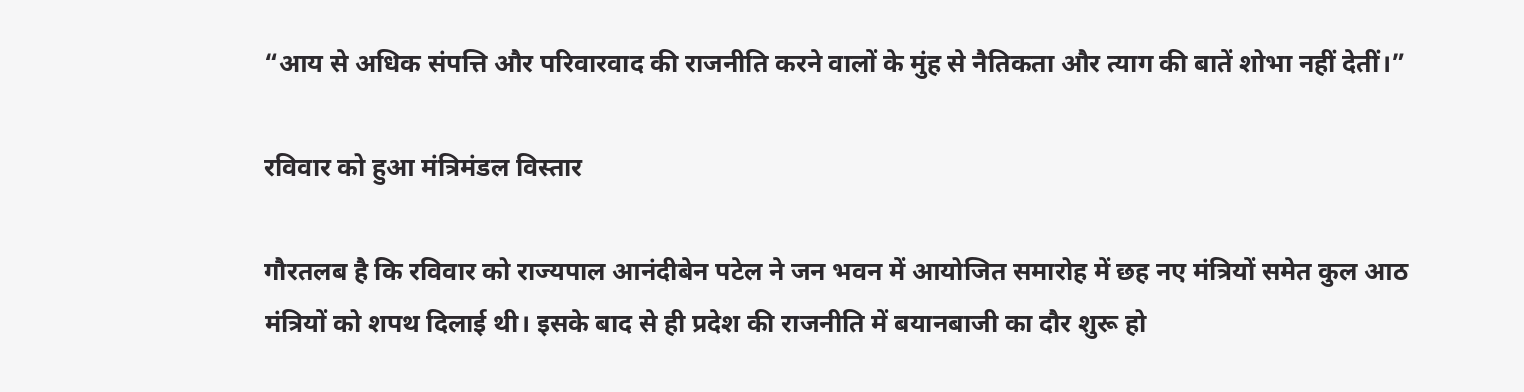“आय से अधिक संपत्ति और परिवारवाद की राजनीति करने वालों के मुंह से नैतिकता और त्याग की बातें शोभा नहीं देतीं।”

रविवार को हुआ मंत्रिमंडल विस्तार

गौरतलब है कि रविवार को राज्यपाल आनंदीबेन पटेल ने जन भवन में आयोजित समारोह में छह नए मंत्रियों समेत कुल आठ मंत्रियों को शपथ दिलाई थी। इसके बाद से ही प्रदेश की राजनीति में बयानबाजी का दौर शुरू हो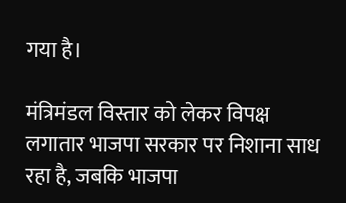गया है।

मंत्रिमंडल विस्तार को लेकर विपक्ष लगातार भाजपा सरकार पर निशाना साध रहा है, जबकि भाजपा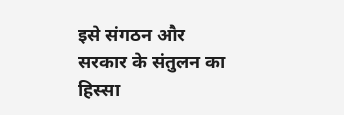इसे संगठन और सरकार के संतुलन का हिस्सा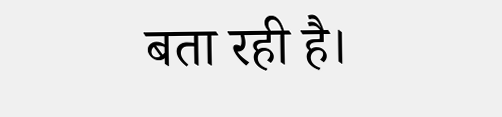बता रही है।